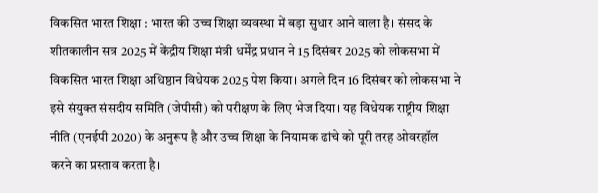विकसित भारत शिक्षा : भारत की उच्च शिक्षा व्यवस्था में बड़ा सुधार आने वाला है। संसद के शीतकालीन सत्र 2025 में केंद्रीय शिक्षा मंत्री धर्मेंद्र प्रधान ने 15 दिसंबर 2025 को लोकसभा में विकसित भारत शिक्षा अधिष्ठान विधेयक 2025 पेश किया। अगले दिन 16 दिसंबर को लोकसभा ने इसे संयुक्त संसदीय समिति (जेपीसी) को परीक्षण के लिए भेज दिया। यह विधेयक राष्ट्रीय शिक्षा नीति (एनईपी 2020) के अनुरूप है और उच्च शिक्षा के नियामक ढांचे को पूरी तरह ओवरहॉल करने का प्रस्ताव करता है।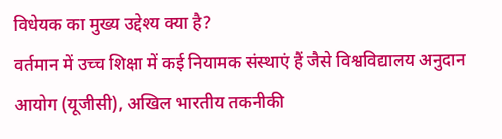विधेयक का मुख्य उद्देश्य क्या है?
वर्तमान में उच्च शिक्षा में कई नियामक संस्थाएं हैं जैसे विश्वविद्यालय अनुदान आयोग (यूजीसी), अखिल भारतीय तकनीकी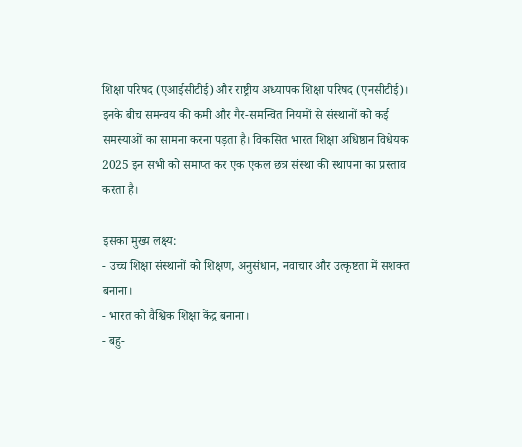शिक्षा परिषद (एआईसीटीई) और राष्ट्रीय अध्यापक शिक्षा परिषद (एनसीटीई)। इनके बीच समन्वय की कमी और गैर-समन्वित नियमों से संस्थानों को कई समस्याओं का सामना करना पड़ता है। विकसित भारत शिक्षा अधिष्ठान विधेयक 2025 इन सभी को समाप्त कर एक एकल छत्र संस्था की स्थापना का प्रस्ताव करता है।

इसका मुख्य लक्ष्य:
- उच्च शिक्षा संस्थानों को शिक्षण, अनुसंधान, नवाचार और उत्कृष्टता में सशक्त बनाना।
- भारत को वैश्विक शिक्षा केंद्र बनाना।
- बहु-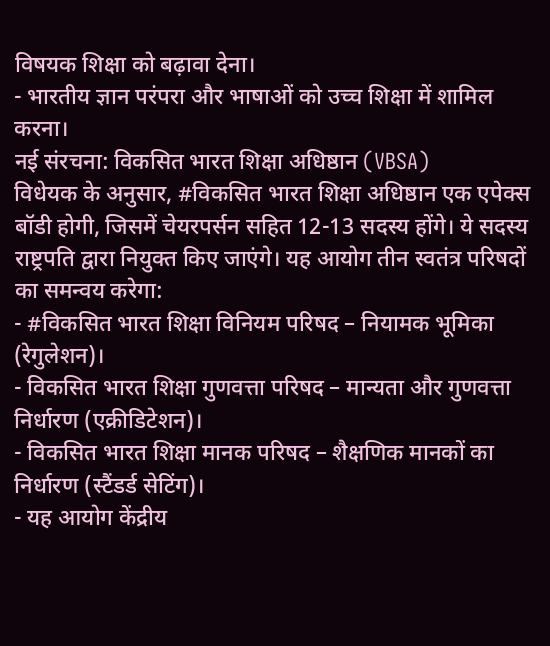विषयक शिक्षा को बढ़ावा देना।
- भारतीय ज्ञान परंपरा और भाषाओं को उच्च शिक्षा में शामिल करना।
नई संरचना: विकसित भारत शिक्षा अधिष्ठान (VBSA)
विधेयक के अनुसार, #विकसित भारत शिक्षा अधिष्ठान एक एपेक्स बॉडी होगी, जिसमें चेयरपर्सन सहित 12-13 सदस्य होंगे। ये सदस्य राष्ट्रपति द्वारा नियुक्त किए जाएंगे। यह आयोग तीन स्वतंत्र परिषदों का समन्वय करेगा:
- #विकसित भारत शिक्षा विनियम परिषद – नियामक भूमिका (रेगुलेशन)।
- विकसित भारत शिक्षा गुणवत्ता परिषद – मान्यता और गुणवत्ता निर्धारण (एक्रीडिटेशन)।
- विकसित भारत शिक्षा मानक परिषद – शैक्षणिक मानकों का निर्धारण (स्टैंडर्ड सेटिंग)।
- यह आयोग केंद्रीय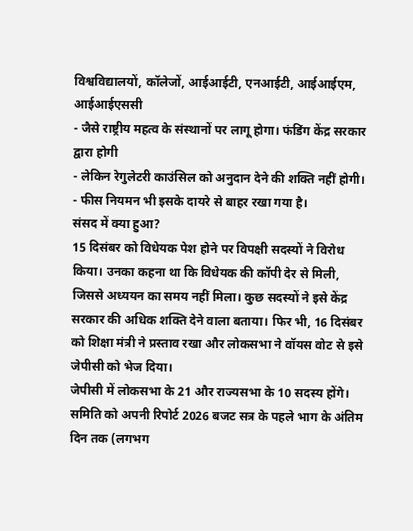विश्वविद्यालयों, कॉलेजों, आईआईटी, एनआईटी, आईआईएम, आईआईएससी
- जैसे राष्ट्रीय महत्व के संस्थानों पर लागू होगा। फंडिंग केंद्र सरकार द्वारा होगी
- लेकिन रेगुलेटरी काउंसिल को अनुदान देने की शक्ति नहीं होगी।
- फीस नियमन भी इसके दायरे से बाहर रखा गया है।
संसद में क्या हुआ?
15 दिसंबर को विधेयक पेश होने पर विपक्षी सदस्यों ने विरोध किया। उनका कहना था कि विधेयक की कॉपी देर से मिली, जिससे अध्ययन का समय नहीं मिला। कुछ सदस्यों ने इसे केंद्र सरकार की अधिक शक्ति देने वाला बताया। फिर भी, 16 दिसंबर को शिक्षा मंत्री ने प्रस्ताव रखा और लोकसभा ने वॉयस वोट से इसे जेपीसी को भेज दिया।
जेपीसी में लोकसभा के 21 और राज्यसभा के 10 सदस्य होंगे। समिति को अपनी रिपोर्ट 2026 बजट सत्र के पहले भाग के अंतिम दिन तक (लगभग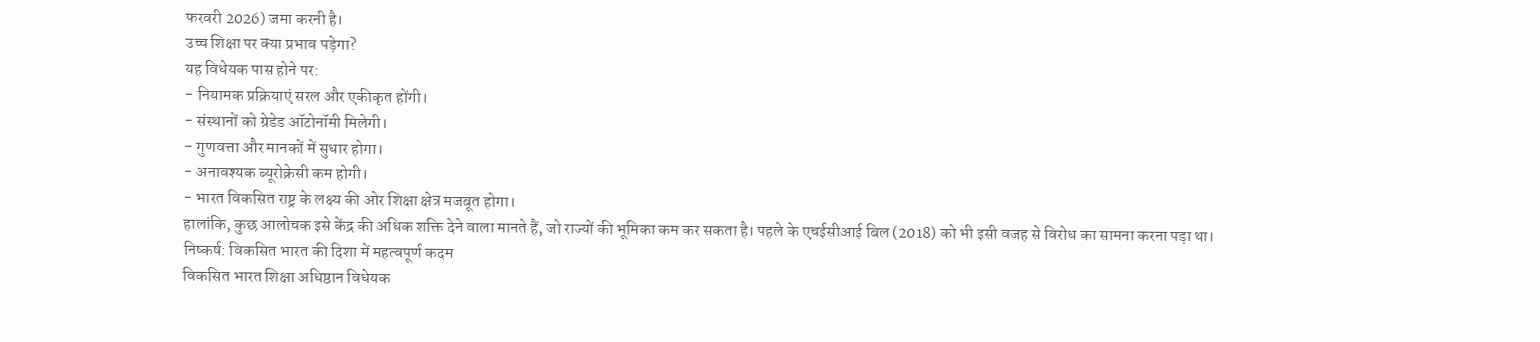फरवरी 2026) जमा करनी है।
उच्च शिक्षा पर क्या प्रभाव पड़ेगा?
यह विधेयक पास होने पर:
- नियामक प्रक्रियाएं सरल और एकीकृत होंगी।
- संस्थानों को ग्रेडेड ऑटोनॉमी मिलेगी।
- गुणवत्ता और मानकों में सुधार होगा।
- अनावश्यक ब्यूरोक्रेसी कम होगी।
- भारत विकसित राष्ट्र के लक्ष्य की ओर शिक्षा क्षेत्र मजबूत होगा।
हालांकि, कुछ आलोचक इसे केंद्र की अधिक शक्ति देने वाला मानते हैं, जो राज्यों की भूमिका कम कर सकता है। पहले के एचईसीआई बिल (2018) को भी इसी वजह से विरोध का सामना करना पड़ा था।
निष्कर्ष: विकसित भारत की दिशा में महत्वपूर्ण कदम
विकसित भारत शिक्षा अधिष्ठान विधेयक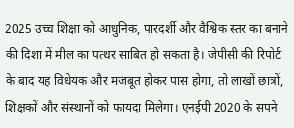2025 उच्च शिक्षा को आधुनिक, पारदर्शी और वैश्विक स्तर का बनाने की दिशा में मील का पत्थर साबित हो सकता है। जेपीसी की रिपोर्ट के बाद यह विधेयक और मजबूत होकर पास होगा, तो लाखों छात्रों, शिक्षकों और संस्थानों को फायदा मिलेगा। एनईपी 2020 के सपने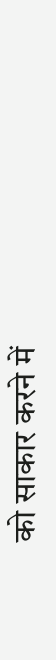को साकार करने में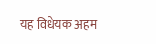यह विधेयक अहम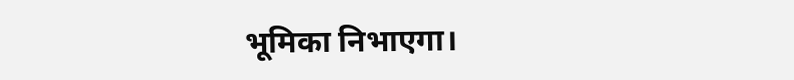भूमिका निभाएगा।